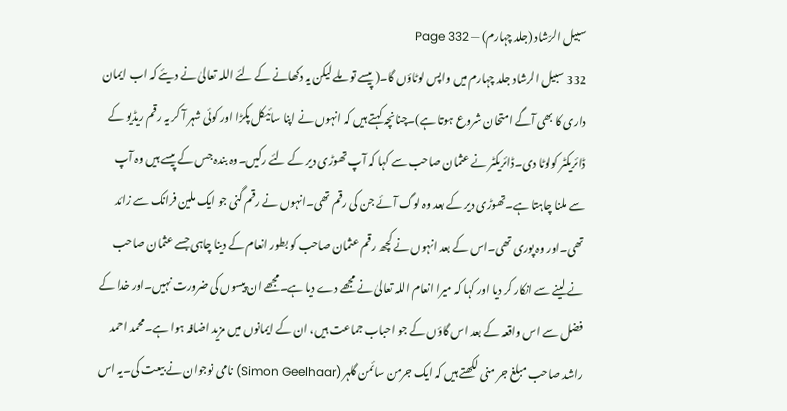سبیل الرّشاد (جلد چہارم) — Page 332
332 سبیل الرشاد جلد چہارم میں واپس لوٹاؤں گا۔( پیسے تو ملے لیکن یہ دکھانے کے لئے اللہ تعالیٰ نے دیئے کہ اب ایمان داری کا بھی آگے امتحان شروع ہوتا ہے)۔چنانچہ کہتے ہیں کہ انہوں نے اپنا سائیکل پکڑا اور کوئی شہر آ کر یہ رقم ریڈیو کے ڈائریکٹر کولوٹا دی۔ڈائریکٹر نے عثمان صاحب سے کہا کہ آپ تھوڑی دیر کے لئے رکیں۔وہ بندہ جس کے پیسے ہیں وہ آپ سے ملنا چاہتا ہے۔تھوڑی دیر کے بعد وہ لوگ آئے جن کی رقم تھی۔انہوں نے رقم گنی جو ایک ملین فرانک سے زائد تھی۔اور وہ پوری تھی۔اس کے بعد انہوں نے کچھ رقم عثمان صاحب کو بطور انعام کے دینا چاہی جسے عثمان صاحب نے لینے سے انکار کر دیا اور کہا کہ میرا انعام اللہ تعالیٰ نے مجھے دے دیا ہے۔مجھے ان پیسوں کی ضرورت نہیں۔اور خدا کے فضل سے اس واقعہ کے بعد اس گاؤں کے جو احباب جماعت ہیں، ان کے ایمانوں میں مزید اضافہ ہوا ہے۔محمد احمد راشد صاحب مبلغ جر منی لکھتے ہیں کہ ایک جرمن سائمن گلہر (Simon Geelhaar) نامی نوجوان نے بیعت کی۔یہ اس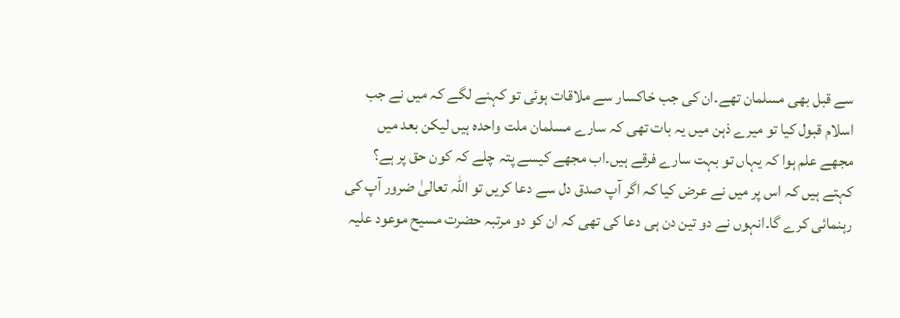سے قبل بھی مسلمان تھے۔ان کی جب خاکسار سے ملاقات ہوئی تو کہنے لگے کہ میں نے جب اسلام قبول کیا تو میرے ذہن میں یہ بات تھی کہ سارے مسلمان ملت واحدہ ہیں لیکن بعد میں مجھے علم ہوا کہ یہاں تو بہت سارے فرقے ہیں۔اب مجھے کیسے پتہ چلے کہ کون حق پر ہے؟ کہتے ہیں کہ اس پر میں نے عرض کیا کہ اگر آپ صدق دل سے دعا کریں تو اللہ تعالیٰ ضرور آپ کی رہنمائی کرے گا۔انہوں نے دو تین دن ہی دعا کی تھی کہ ان کو دو مرتبہ حضرت مسیح موعود علیہ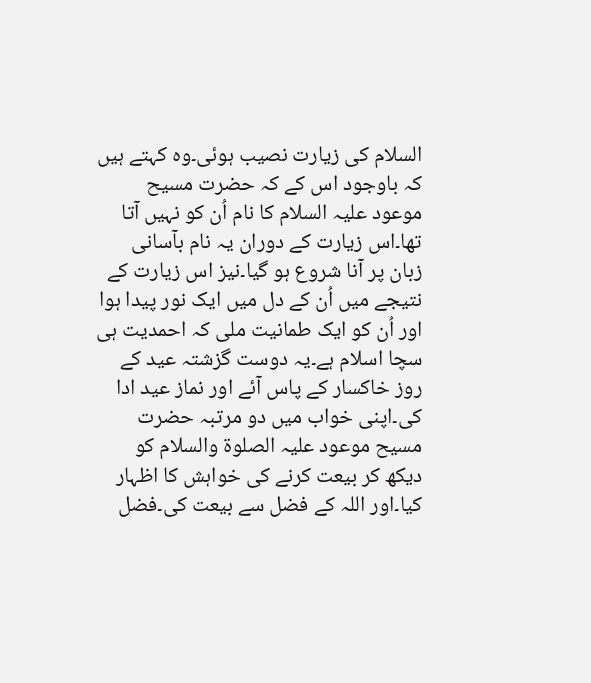السلام کی زیارت نصیب ہوئی۔وہ کہتے ہیں کہ باوجود اس کے کہ حضرت مسیح موعود علیہ السلام کا نام اُن کو نہیں آتا تھا۔اس زیارت کے دوران یہ نام بآسانی زبان پر آنا شروع ہو گیا۔نیز اس زیارت کے نتیجے میں اُن کے دل میں ایک نور پیدا ہوا اور اُن کو ایک طمانیت ملی کہ احمدیت ہی سچا اسلام ہے۔یہ دوست گزشتہ عید کے روز خاکسار کے پاس آئے اور نماز عید ادا کی۔اپنی خواب میں دو مرتبہ حضرت مسیح موعود علیہ الصلوۃ والسلام کو دیکھ کر بیعت کرنے کی خواہش کا اظہار کیا۔اور اللہ کے فضل سے بیعت کی۔فضل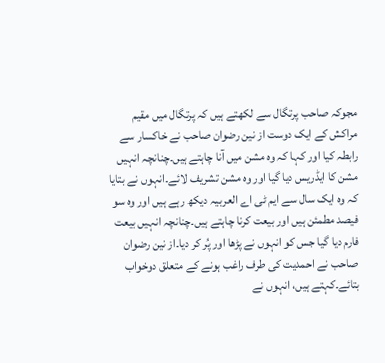مجوکہ صاحب پرتگال سے لکھتے ہیں کہ پرتگال میں مقیم مراکش کے ایک دوست از نین رضوان صاحب نے خاکسار سے رابطہ کیا اور کہا کہ وہ مشن میں آنا چاہتے ہیں۔چنانچہ انہیں مشن کا ایڈریس دیا گیا اور وہ مشن تشریف لائے۔انہوں نے بتایا کہ وہ ایک سال سے ایم ٹی اے العربیہ دیکھ رہے ہیں اور وہ سو فیصد مطمئن ہیں اور بیعت کرنا چاہتے ہیں۔چنانچہ انہیں بیعت فارم دیا گیا جس کو انہوں نے پڑھا اور پُر کر دیا۔از نین رضوان صاحب نے احمدیت کی طرف راغب ہونے کے متعلق دوخواب بتائے۔کہتے ہیں، انہوں نے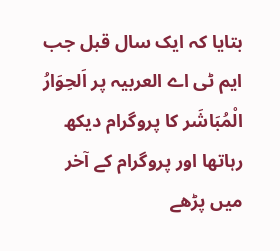بتایا کہ ایک سال قبل جب ایم ٹی اے العربیہ پر اَلحِوَارُ الْمُبَاشَر کا پروگرام دیکھ رہاتھا اور پروگرام کے آخر میں پڑھے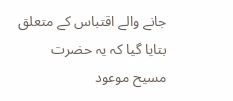جانے والے اقتباس کے متعلق بتایا گیا کہ یہ حضرت مسیح موعود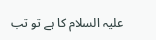علیہ السلام کا ہے تو تب